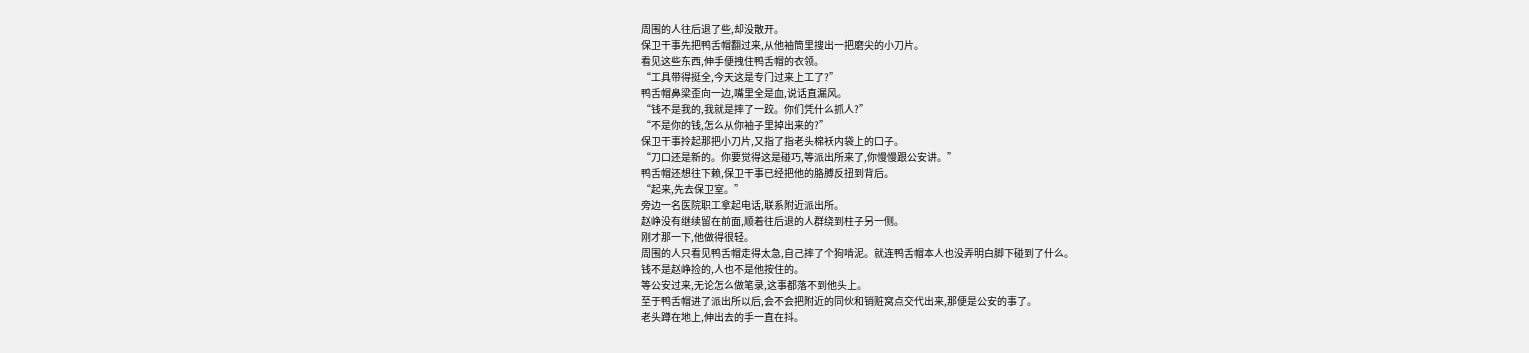周围的人往后退了些,却没散开。
保卫干事先把鸭舌帽翻过来,从他袖筒里搜出一把磨尖的小刀片。
看见这些东西,伸手便拽住鸭舌帽的衣领。
“工具带得挺全,今天这是专门过来上工了?”
鸭舌帽鼻梁歪向一边,嘴里全是血,说话直漏风。
“钱不是我的,我就是摔了一跤。你们凭什么抓人?”
“不是你的钱,怎么从你袖子里掉出来的?”
保卫干事拎起那把小刀片,又指了指老头棉袄内袋上的口子。
“刀口还是新的。你要觉得这是碰巧,等派出所来了,你慢慢跟公安讲。”
鸭舌帽还想往下赖,保卫干事已经把他的胳膊反扭到背后。
“起来,先去保卫室。”
旁边一名医院职工拿起电话,联系附近派出所。
赵峥没有继续留在前面,顺着往后退的人群绕到柱子另一侧。
刚才那一下,他做得很轻。
周围的人只看见鸭舌帽走得太急,自己摔了个狗啃泥。就连鸭舌帽本人也没弄明白脚下碰到了什么。
钱不是赵峥捡的,人也不是他按住的。
等公安过来,无论怎么做笔录,这事都落不到他头上。
至于鸭舌帽进了派出所以后,会不会把附近的同伙和销赃窝点交代出来,那便是公安的事了。
老头蹲在地上,伸出去的手一直在抖。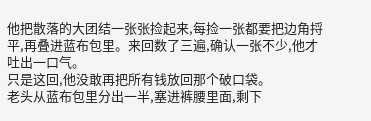他把散落的大团结一张张捡起来,每捡一张都要把边角捋平,再叠进蓝布包里。来回数了三遍,确认一张不少,他才吐出一口气。
只是这回,他没敢再把所有钱放回那个破口袋。
老头从蓝布包里分出一半,塞进裤腰里面,剩下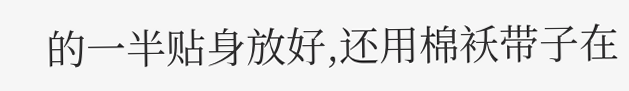的一半贴身放好,还用棉袄带子在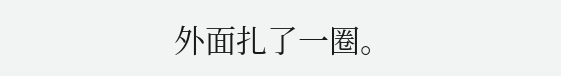外面扎了一圈。